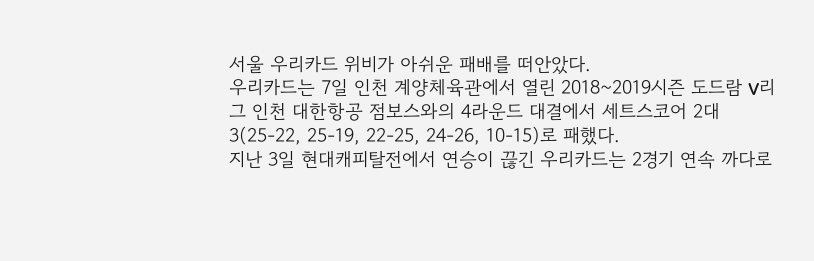서울 우리카드 위비가 아쉬운 패배를 떠안았다.
우리카드는 7일 인천 계양체육관에서 열린 2018~2019시즌 도드람 V리그 인천 대한항공 점보스와의 4라운드 대결에서 세트스코어 2대3(25-22, 25-19, 22-25, 24-26, 10-15)로 패했다.
지난 3일 현대캐피탈전에서 연승이 끊긴 우리카드는 2경기 연속 까다로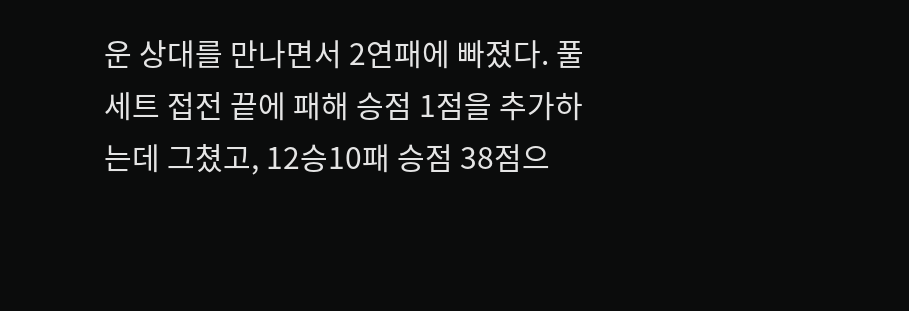운 상대를 만나면서 2연패에 빠졌다. 풀세트 접전 끝에 패해 승점 1점을 추가하는데 그쳤고, 12승10패 승점 38점으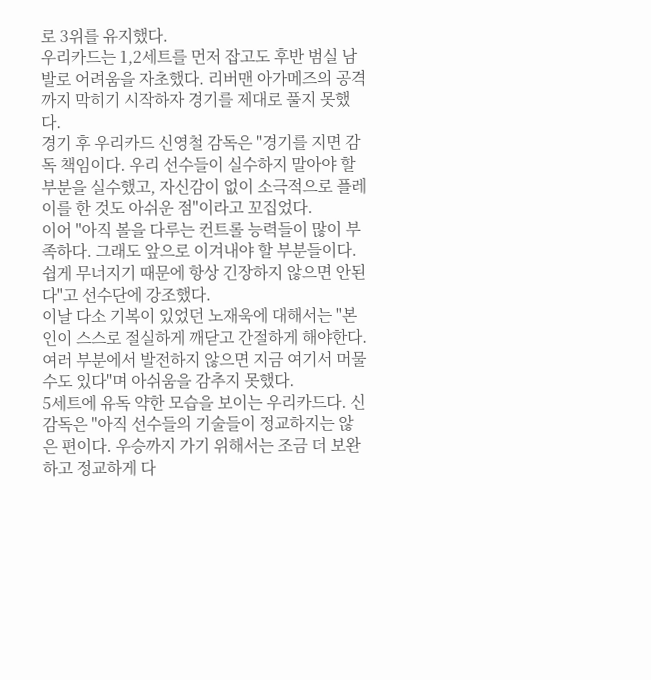로 3위를 유지했다.
우리카드는 1,2세트를 먼저 잡고도 후반 범실 남발로 어려움을 자초했다. 리버맨 아가메즈의 공격까지 막히기 시작하자 경기를 제대로 풀지 못했다.
경기 후 우리카드 신영철 감독은 "경기를 지면 감독 책임이다. 우리 선수들이 실수하지 말아야 할 부분을 실수했고, 자신감이 없이 소극적으로 플레이를 한 것도 아쉬운 점"이라고 꼬집었다.
이어 "아직 볼을 다루는 컨트롤 능력들이 많이 부족하다. 그래도 앞으로 이겨내야 할 부분들이다. 쉽게 무너지기 때문에 항상 긴장하지 않으면 안된다"고 선수단에 강조했다.
이날 다소 기복이 있었던 노재욱에 대해서는 "본인이 스스로 절실하게 깨닫고 간절하게 해야한다. 여러 부분에서 발전하지 않으면 지금 여기서 머물 수도 있다"며 아쉬움을 감추지 못했다.
5세트에 유독 약한 모습을 보이는 우리카드다. 신 감독은 "아직 선수들의 기술들이 정교하지는 않은 편이다. 우승까지 가기 위해서는 조금 더 보완하고 정교하게 다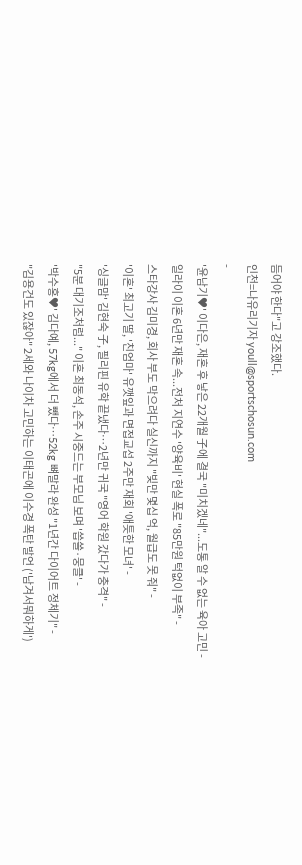듬어야 한다"고 강조했다.
인천=나유리기자 youll@sportschosun.com
-
'윤남기♥' 이다은, 재혼 후 낳은 22개월 子에 결국 "미치겠네"...도통 알 수 없는 육아 고민 -
일라이 이혼 6년만 재혼 속...전처 지연수 '양육비' 현실 폭로 "85만원 턱없이 부족" -
스타강사 김미경, 회사 부도 막으려다 실신까지 "빚만 몇십 억, 월급도 못 줘" -
'이혼' 최고기 딸, '친엄마' 유깻잎과 면접교섭 2주만 재회 '애틋한 모녀' -
'싱글맘' 김현숙 子, 필리핀 유학 끝냈다…2년만 귀국 "영어 학원 갔다가 충격" -
"5분 대기조처럼..." 이혼 최동석, 손주 시중드는 부모님 보며 '씁쓸·뭉클' -
'박수홍♥' 김다예, 57kg에서 더 뺐다…52kg 뼈말라 완성 "1년간 다이어트 정체기" -
"김용건도 있잖아" 2세와 나이차 고민하는 이태곤에 이수경 폭탄 발언 ('남겨서뭐하게')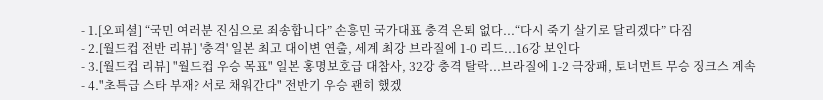- 1.[오피셜] “국민 여러분 진심으로 죄송합니다” 손흥민 국가대표 충격 은퇴 없다...“다시 죽기 살기로 달리겠다” 다짐
- 2.[월드컵 전반 리뷰] '충격' 일본 최고 대이변 연출, 세계 최강 브라질에 1-0 리드...16강 보인다
- 3.[월드컵 리뷰] "월드컵 우승 목표" 일본 홍명보호급 대참사, 32강 충격 탈락...브라질에 1-2 극장패, 토너먼트 무승 징크스 계속
- 4."초특급 스타 부재? 서로 채워간다" 전반기 우승 괜히 했겠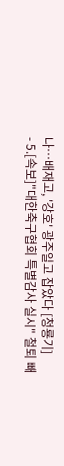나…배재고, '강호' 광주일고 잡았다 [청룡기]
- 5.[속보]"대한축구협회 특별감사 실시" 철퇴 빼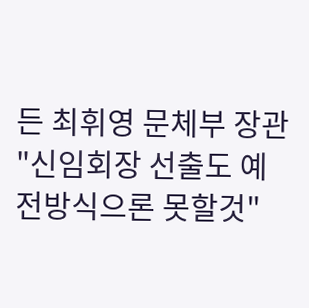든 최휘영 문체부 장관 "신임회장 선출도 예전방식으론 못할것"